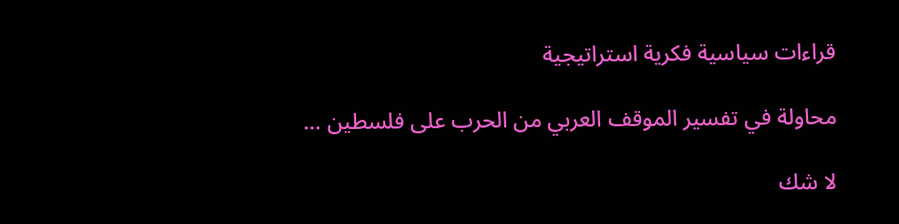قراءات سياسية فكرية استراتيجية

محاولة في تفسير الموقف العربي من الحرب على فلسطين …

لا شك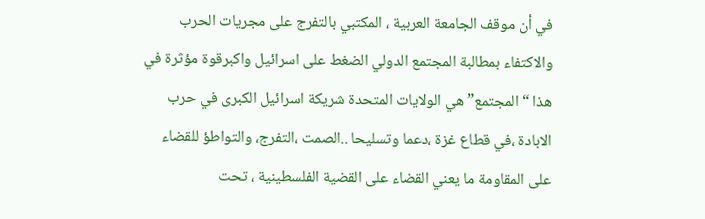في أن موقف الجامعة العربية ، المكتبي بالتفرج على مجريات الحرب والاكتفاء بمطالبة المجتمع الدولي الضغط على اسرائيل واكبرقوة مؤثرة في هذا “المجتمع” هي الولايات المتحدة شريكة اسرائيل الكبرى في حرب الابادة ،في قطاع غزة ،دعما وتسليحا ..الصمت ،التفرج، والتواطؤ للقضاء على المقاومة ما يعني القضاء على القضية الفلسطينية ، تحت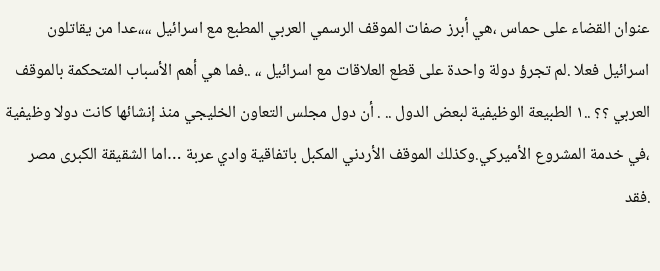عنوان القضاء على حماس ،هي أبرز صفات الموقف الرسمي العربي المطبع مع اسرائيل ،،،،عدا من يقاتلون اسرائيل فعلا .لم تجرؤ دولة واحدة على قطع العلاقات مع اسرائيل ،، ..فما هي أهم الأسباب المتحكمة بالموقف العربي ؟؟ ..١ الطبيعة الوظيفية لبعض الدول .. . أن دول مجلس التعاون الخليجي منذ إنشائها كانت دولا وظيفية ،في خدمة المشروع الأميركي.وكذلك الموقف الأردني المكبل باتفاقية وادي عربة …اما الشقيقة الكبرى مصر .فقد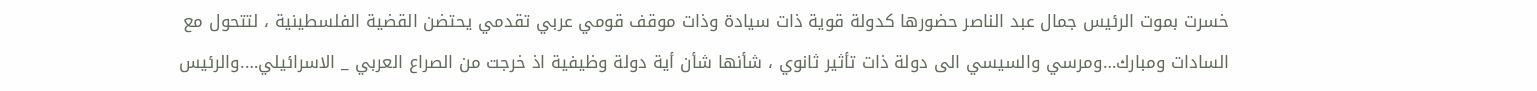خسرت بموت الرئيس جمال عبد الناصر حضورها كدولة قوية ذات سيادة وذات موقف قومي عربي تقدمي يحتضن القضية الفلسطينية ، لتتحول مع السادات ومبارك…ومرسي والسيسي الى دولة ذات تأثير ثانوي ، شأنها شأن أية دولة وظيفية اذ خرجت من الصراع العربي _ الاسرائيلي….والرئيس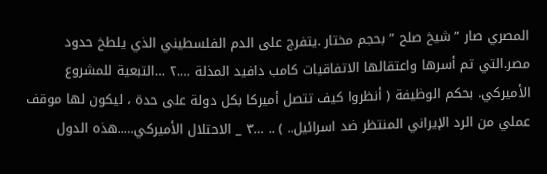المصري صار ” شيخ صلح ” بحجم مختار .يتفرج على الدم الفلسطيني الذي يلطخ حدود مصر.التي تم أسرها واعتقالها الاتفاقيات كامب دافيد المذلة ….٢ …التبعية للمشروع الأميركي. بحكم الوظيفة ( أنظروا كيف تتصل أميركا بكل دولة على حدة ، ليكون لها موقف عملي من الرد الإيراني المنتظر ضد اسرائيل.. ) .. …٣ _ الاحتلال الأميركي…..هذه الدول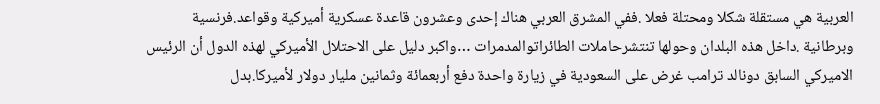العربية هي مستقلة شكلا ومحتلة فعلا .ففي المشرق العربي هناك إحدى وعشرون قاعدة عسكرية أميركية وقواعد.فرنسية وبرطانية .داخل هذه البلدان وحولها تنتشرحاملات الطائراتوالمدمرات …واكبر دليل على الاحتلال الأميركي لهذه الدول أن الرئيس الاميركي السابق دونالد ترامب غرض على السعودية في زيارة واحدة دفع أربعمائة وثمانين مليار دولار لأميركا.بدل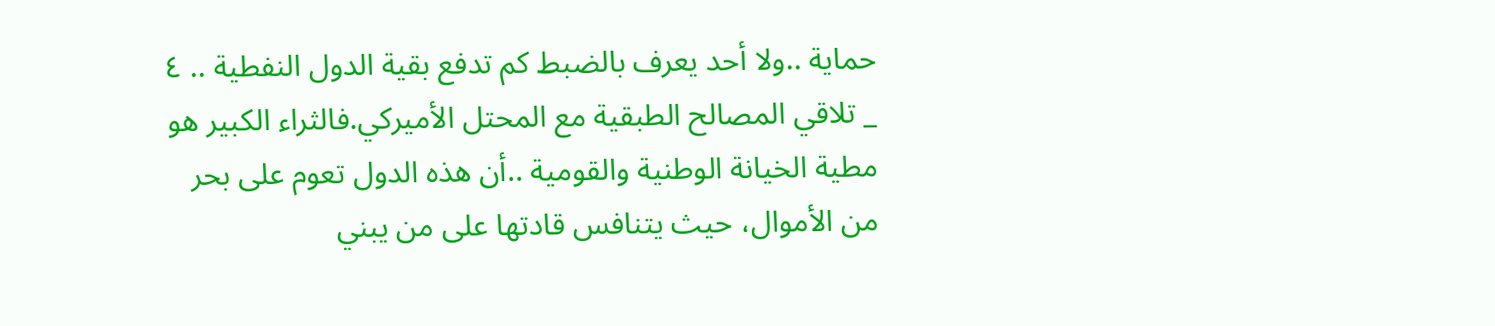حماية ..ولا أحد يعرف بالضبط كم تدفع بقية الدول النفطية .. ٤ _ تلاقي المصالح الطبقية مع المحتل الأميركي.فالثراء الكبير هو مطية الخيانة الوطنية والقومية ..أن هذه الدول تعوم على بحر من الأموال، حيث يتنافس قادتها على من يبني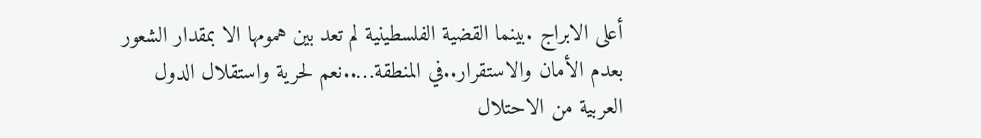أعلى الابراج .بينما القضية الفلسطينية لم تعد بين همومها الا بمقدار الشعور بعدم الأمان والاستقرار..في المنطقة…..نعم لحرية واستقلال الدول العربية من الاحتلال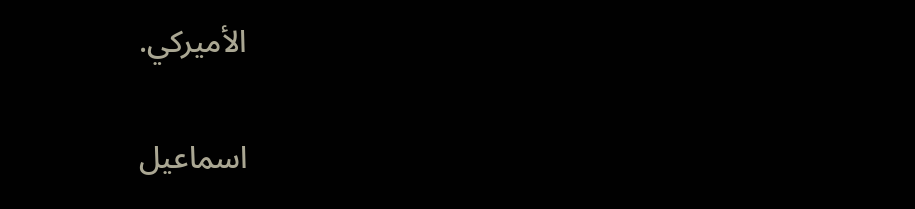الأميركي.

اسماعيل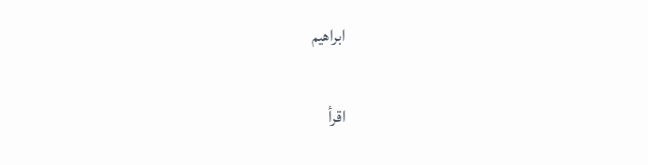ابراهيم

اقرأ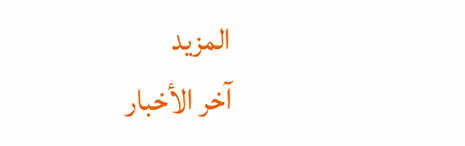المزيد
آخر الأخبار